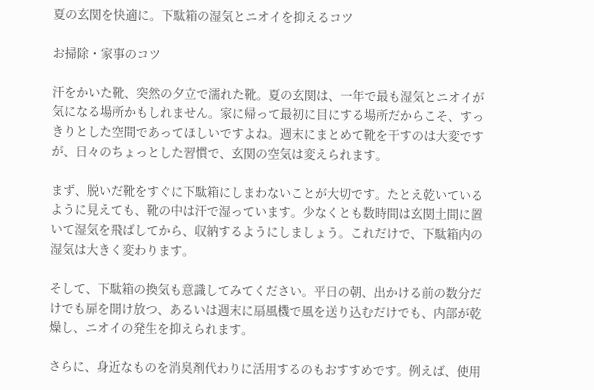夏の玄関を快適に。下駄箱の湿気とニオイを抑えるコツ

お掃除・家事のコツ

汗をかいた靴、突然の夕立で濡れた靴。夏の玄関は、一年で最も湿気とニオイが気になる場所かもしれません。家に帰って最初に目にする場所だからこそ、すっきりとした空間であってほしいですよね。週末にまとめて靴を干すのは大変ですが、日々のちょっとした習慣で、玄関の空気は変えられます。

まず、脱いだ靴をすぐに下駄箱にしまわないことが大切です。たとえ乾いているように見えても、靴の中は汗で湿っています。少なくとも数時間は玄関土間に置いて湿気を飛ばしてから、収納するようにしましょう。これだけで、下駄箱内の湿気は大きく変わります。

そして、下駄箱の換気も意識してみてください。平日の朝、出かける前の数分だけでも扉を開け放つ、あるいは週末に扇風機で風を送り込むだけでも、内部が乾燥し、ニオイの発生を抑えられます。

さらに、身近なものを消臭剤代わりに活用するのもおすすめです。例えば、使用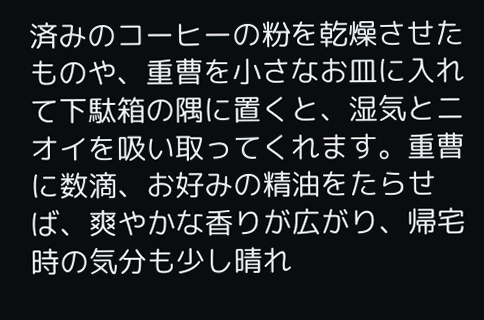済みのコーヒーの粉を乾燥させたものや、重曹を小さなお皿に入れて下駄箱の隅に置くと、湿気とニオイを吸い取ってくれます。重曹に数滴、お好みの精油をたらせば、爽やかな香りが広がり、帰宅時の気分も少し晴れ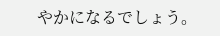やかになるでしょう。